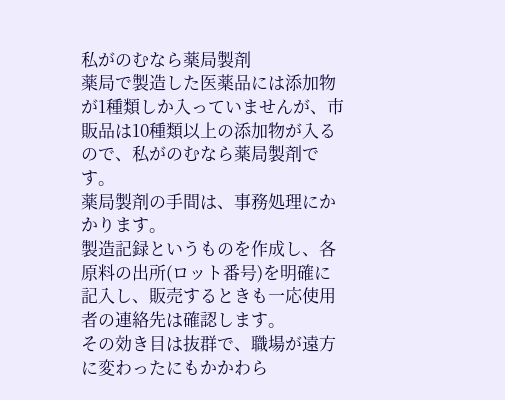私がのむなら薬局製剤
薬局で製造した医薬品には添加物が1種類しか入っていませんが、市販品は10種類以上の添加物が入るので、私がのむなら薬局製剤です。
薬局製剤の手間は、事務処理にかかります。
製造記録というものを作成し、各原料の出所(ロット番号)を明確に記入し、販売するときも一応使用者の連絡先は確認します。
その効き目は抜群で、職場が遠方に変わったにもかかわら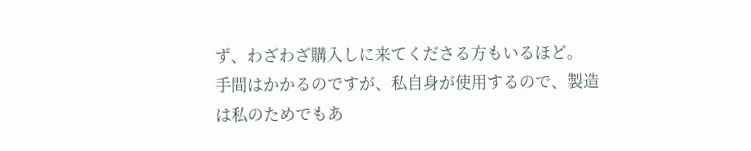ず、わざわざ購入しに来てくださる方もいるほど。
手間はかかるのですが、私自身が使用するので、製造は私のためでもあ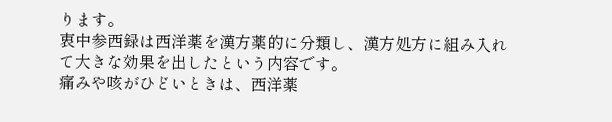ります。
衷中参西録は西洋薬を漢方薬的に分類し、漢方処方に組み入れて大きな効果を出したという内容です。
痛みや咳がひどいときは、西洋薬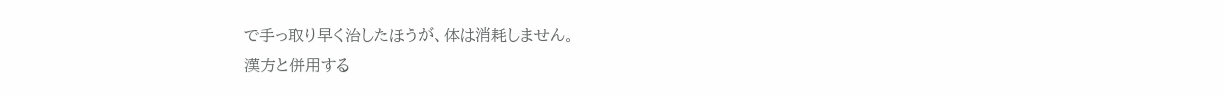で手っ取り早く治したほうが、体は消耗しません。
漢方と併用する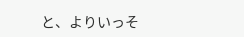と、よりいっそ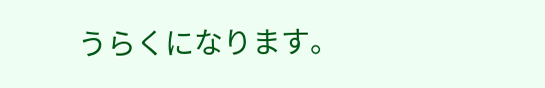うらくになります。